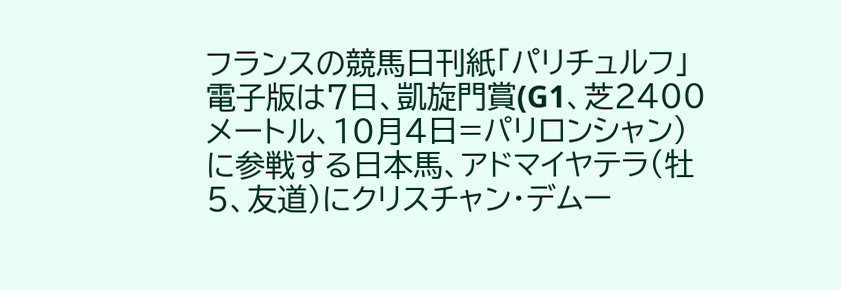フランスの競馬日刊紙「パリチュルフ」電子版は7日、凱旋門賞(G1、芝2400メートル、10月4日=パリロンシャン)に参戦する日本馬、アドマイヤテラ(牡5、友道)にクリスチャン・デムー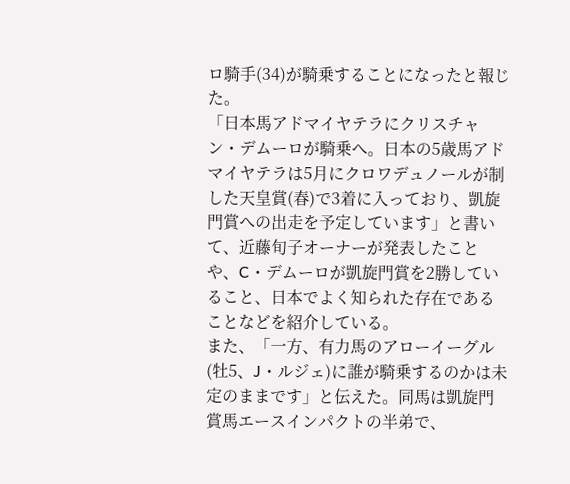ロ騎手(34)が騎乗することになったと報じた。
「日本馬アドマイヤテラにクリスチャン・デムーロが騎乗へ。日本の5歳馬アドマイヤテラは5月にクロワデュノールが制した天皇賞(春)で3着に入っており、凱旋門賞への出走を予定しています」と書いて、近藤旬子オーナーが発表したことや、C・デムーロが凱旋門賞を2勝していること、日本でよく知られた存在であることなどを紹介している。
また、「一方、有力馬のアローイーグル(牡5、J・ルジェ)に誰が騎乗するのかは未定のままです」と伝えた。同馬は凱旋門賞馬エースインパクトの半弟で、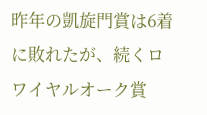昨年の凱旋門賞は6着に敗れたが、続くロワイヤルオーク賞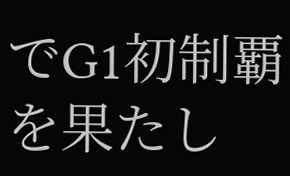でG1初制覇を果たし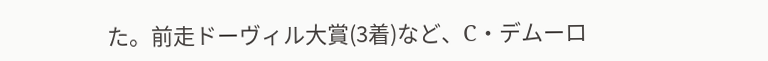た。前走ドーヴィル大賞(3着)など、C・デムーロ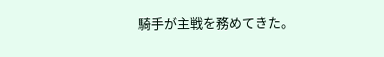騎手が主戦を務めてきた。